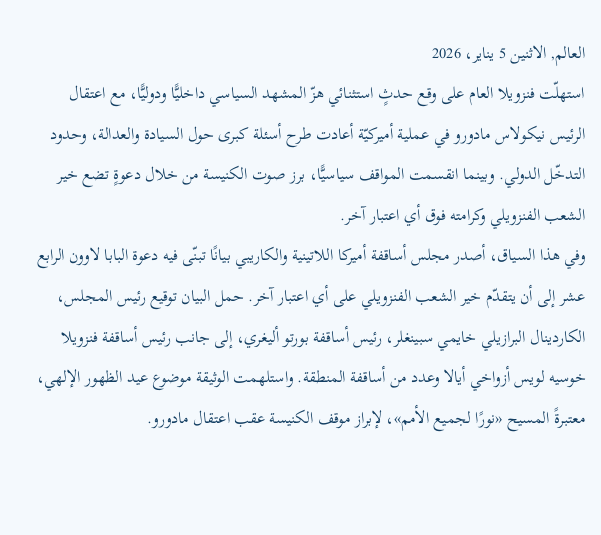العالم, الاثنين 5 يناير، 2026
استهلّت فنزويلا العام على وقع حدثٍ استثنائي هزّ المشهد السياسي داخليًّا ودوليًّا، مع اعتقال الرئيس نيكولاس مادورو في عملية أميركيّة أعادت طرح أسئلة كبرى حول السيادة والعدالة، وحدود التدخّل الدولي. وبينما انقسمت المواقف سياسيًّا، برز صوت الكنيسة من خلال دعوةٍ تضع خير الشعب الفنزويلي وكرامته فوق أي اعتبار آخر.
وفي هذا السياق، أصدر مجلس أساقفة أميركا اللاتينية والكاريبي بيانًا تبنّى فيه دعوة البابا لاوون الرابع عشر إلى أن يتقدّم خير الشعب الفنزويلي على أي اعتبار آخر. حمل البيان توقيع رئيس المجلس، الكاردينال البرازيلي خايمي سبينغلر، رئيس أساقفة بورتو أليغري، إلى جانب رئيس أساقفة فنزويلا خوسيه لويس أزواخي أيالا وعدد من أساقفة المنطقة. واستلهمت الوثيقة موضوع عيد الظهور الإلهي، معتبرةً المسيح «نورًا لجميع الأمم»، لإبراز موقف الكنيسة عقب اعتقال مادورو.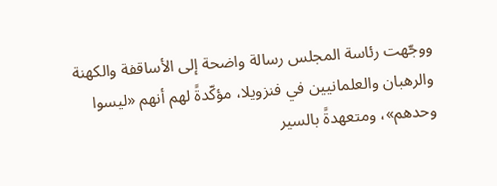ووجّهت رئاسة المجلس رسالة واضحة إلى الأساقفة والكهنة والرهبان والعلمانيين في فنزويلا، مؤكّدةً لهم أنهم «ليسوا وحدهم»، ومتعهدةً بالسير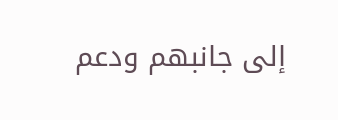إلى جانبهم ودعم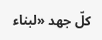كلّ جهد «لبناء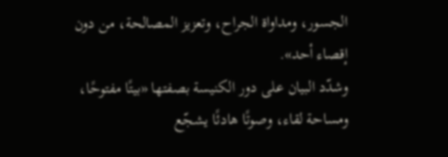الجسور، ومداواة الجراح، وتعزيز المصالحة، من دون إقصاء أحد».
وشدّد البيان على دور الكنيسة بصفتها «بيتًا مفتوحًا، ومساحة لقاء، وصوتًا هادئًا يشجّع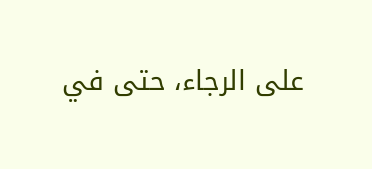على الرجاء، حتى في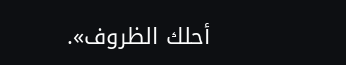أحلك الظروف».